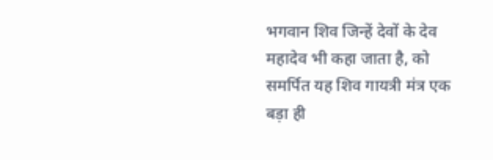भगवान शिव जिन्हें देवों के देव महादेव भी कहा जाता है, को समर्पित यह शिव गायत्री मंत्र एक बड़ा ही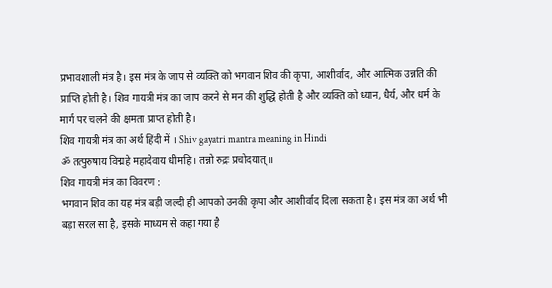प्रभावशाली मंत्र है। इस मंत्र के जाप से व्यक्ति को भगवान शिव की कृपा, आशीर्वाद, और आत्मिक उन्नति की प्राप्ति होती है। शिव गायत्री मंत्र का जाप करने से मन की शुद्धि होती है और व्यक्ति को ध्यान, धैर्य, और धर्म के मार्ग पर चलने की क्षमता प्राप्त होती है।
शिव गायत्री मंत्र का अर्थ हिंदी में । Shiv gayatri mantra meaning in Hindi
ॐ तत्पुरुषाय विद्महे महादेवाय धीमहि। तन्नो रुद्रः प्रचोदयात्॥
शिव गायत्री मंत्र का विवरण :
भगवान शिव का यह मंत्र बड़ी जल्दी ही आपको उनकी कृपा और आशीर्वाद दिला सकता है। इस मंत्र का अर्थ भी बड़ा सरल सा है, इसके माध्यम से कहा गया है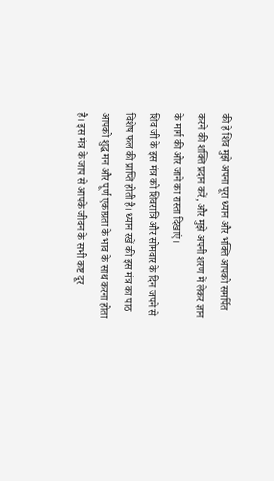की हे शिव मुझे अपना पूरा ध्यान और भक्ति आपको समर्पित करने की शक्ति प्रदान करें, और मुझे अपनी शरण में लेकर ज्ञान के मार्ग की ओर जाने का रास्ता दिखाएं।
शिव जी के इस मंत्र को शिवरात्रि और सोमवार के दिन जपने से विशेष फल की प्राप्ति होती है। ध्यान रखें की इस मंत्र का पाठ आपको शुद्ध मन और पूर्ण एकाग्रता के भाव के साथ करना होता है। इस मंत्र के जाप से आपके जीवन के सभी कष्ट दूर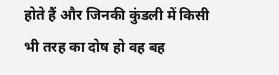होते हैं और जिनकी कुंडली में किसी भी तरह का दोष हो वह बह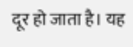दूर हो जाता है। यह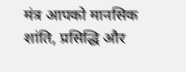मंत्र आपको मानसिक शांति, प्रसिद्धि और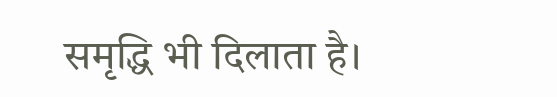समृद्धि भी दिलाता है।